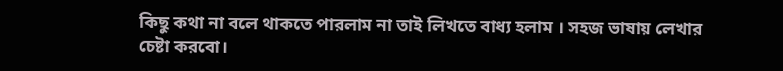কিছু কথা না বলে থাকতে পারলাম না তাই লিখতে বাধ্য হলাম । সহজ ভাষায় লেখার চেষ্টা করবো।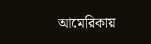আমেরিকায়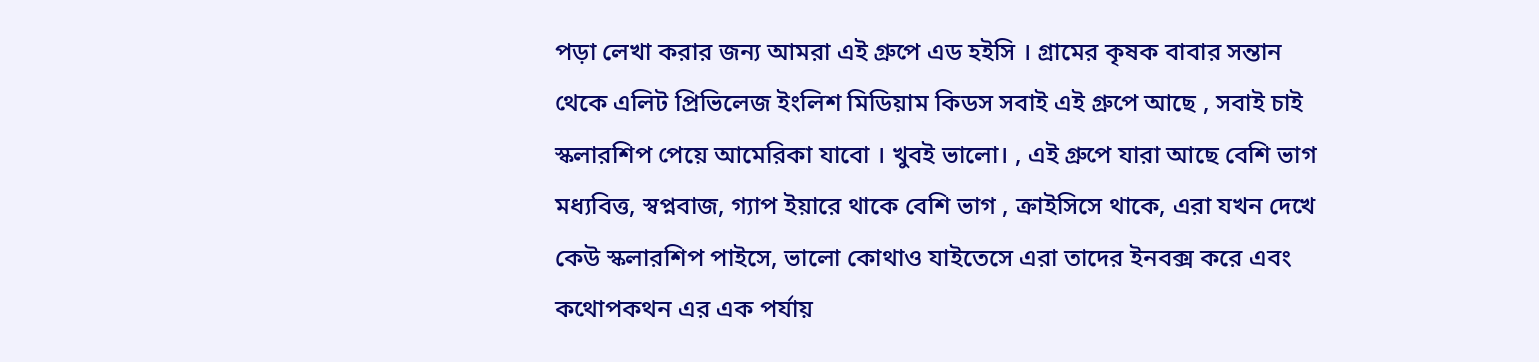পড়া লেখা করার জন্য আমরা এই গ্রুপে এড হইসি । গ্রামের কৃষক বাবার সন্তান থেকে এলিট প্রিভিলেজ ইংলিশ মিডিয়াম কিডস সবাই এই গ্রুপে আছে , সবাই চাই স্কলারশিপ পেয়ে আমেরিকা যাবো । খুবই ভালো। , এই গ্রুপে যারা আছে বেশি ভাগ মধ্যবিত্ত, স্বপ্নবাজ, গ্যাপ ইয়ারে থাকে বেশি ভাগ , ক্রাইসিসে থাকে, এরা যখন দেখে কেউ স্কলারশিপ পাইসে, ভালো কোথাও যাইতেসে এরা তাদের ইনবক্স করে এবং কথোপকথন এর এক পর্যায়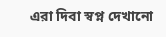এরা দিবা স্বপ্ন দেখানো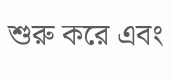শুরু করে এবং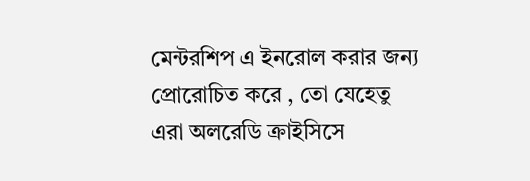মেন্টরশিপ এ ইনরোল করার জন্য প্রোরোচিত করে , তো যেহেতু এরা অলরেডি ক্রাইসিসে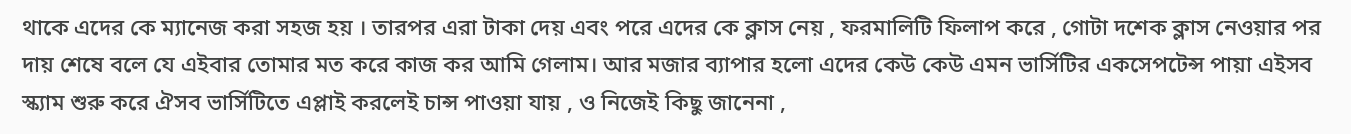থাকে এদের কে ম্যানেজ করা সহজ হয় । তারপর এরা টাকা দেয় এবং পরে এদের কে ক্লাস নেয় , ফরমালিটি ফিলাপ করে , গোটা দশেক ক্লাস নেওয়ার পর দায় শেষে বলে যে এইবার তোমার মত করে কাজ কর আমি গেলাম। আর মজার ব্যাপার হলো এদের কেউ কেউ এমন ভার্সিটির একসেপটেন্স পায়া এইসব স্ক্যাম শুরু করে ঐসব ভার্সিটিতে এপ্লাই করলেই চান্স পাওয়া যায় , ও নিজেই কিছু জানেনা ,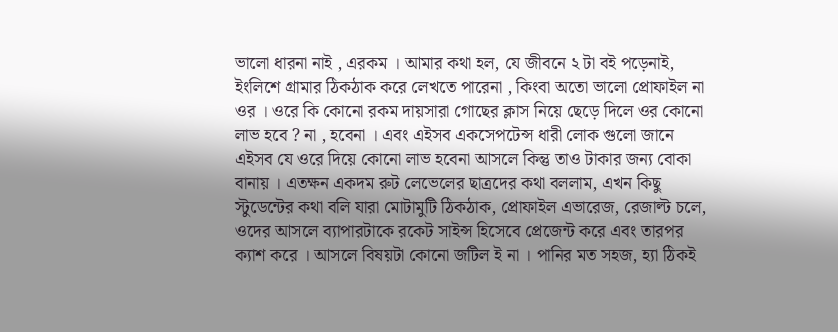ভালো ধারনা নাই , এরকম । আমার কথা হল, যে জীবনে ২ টা বই পড়েনাই, ইংলিশে গ্রামার ঠিকঠাক করে লেখতে পারেনা , কিংবা অতো ভালো প্রোফাইল না ওর । ওরে কি কোনো রকম দায়সারা গোছের ক্লাস নিয়ে ছেড়ে দিলে ওর কোনো লাভ হবে ? না , হবেনা । এবং এইসব একসেপটেন্স ধারী লোক গুলো জানে এইসব যে ওরে দিয়ে কোনো লাভ হবেনা আসলে কিন্তু তাও টাকার জন্য বোকা বানায় । এতক্ষন একদম রুট লেভেলের ছাত্রদের কথা বললাম, এখন কিছু স্টুডেন্টের কথা বলি যারা মোটামুটি ঠিকঠাক, প্রোফাইল এভারেজ, রেজাল্ট চলে, ওদের আসলে ব্যাপারটাকে রকেট সাইন্স হিসেবে প্রেজেন্ট করে এবং তারপর ক্যাশ করে । আসলে বিষয়টা কোনো জটিল ই না । পানির মত সহজ, হ্যা ঠিকই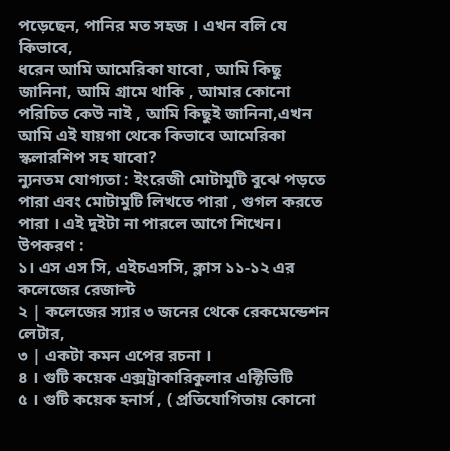পড়েছেন, পানির মত সহজ । এখন বলি যে কিভাবে,
ধরেন আমি আমেরিকা যাবো , আমি কিছু জানিনা, আমি গ্রামে থাকি , আমার কোনো পরিচিত কেউ নাই , আমি কিছুই জানিনা,এখন আমি এই যায়গা থেকে কিভাবে আমেরিকা স্কলারশিপ সহ যাবো?
ন্যুনতম যোগ্যতা : ইংরেজী মোটামুটি বুঝে পড়তে পারা এবং মোটামুটি লিখতে পারা , গুগল করতে পারা । এই দুইটা না পারলে আগে শিখেন।
উপকরণ :
১। এস এস সি, এইচএসসি, ক্লাস ১১-১২ এর কলেজের রেজাল্ট
২ | কলেজের স্যার ৩ জনের থেকে রেকমেন্ডেশন লেটার,
৩ | একটা কমন এপের রচনা ।
৪ । গুটি কয়েক এক্সট্রাকারিকুলার এক্টিভিটি
৫ । গুটি কয়েক হনার্স , ( প্রতিযোগিতায় কোনো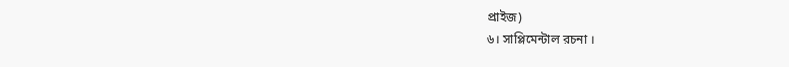প্রাইজ)
৬। সাপ্লিমেন্টাল রচনা ।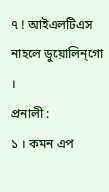৭ ! আইএলটিএস নাহলে ডুয়োলিন্গো ।
প্রনালী :
১ । কমন এপ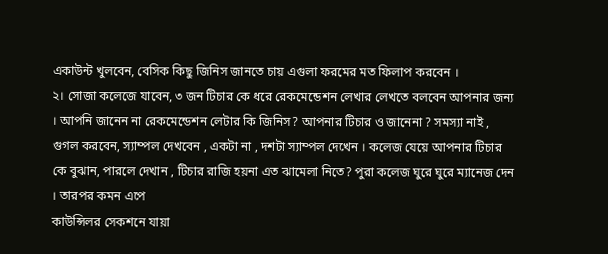একাউন্ট খুলবেন, বেসিক কিছু জিনিস জানতে চায় এগুলা ফরমের মত ফিলাপ করবেন ।
২। সোজা কলেজে যাবেন, ৩ জন টিচার কে ধরে রেকমেন্ডেশন লেখার লেখতে বলবেন আপনার জন্য । আপনি জানেন না রেকমেন্ডেশন লেটার কি জিনিস? আপনার টিচার ও জানেনা ? সমস্যা নাই , গুগল করবেন, স্যাম্পল দেখবেন , একটা না , দশটা স্যাম্পল দেখেন । কলেজ যেয়ে আপনার টিচার কে বুঝান, পারলে দেখান , টিচার রাজি হয়না এত ঝামেলা নিতে? পুরা কলেজ ঘুরে ঘুরে ম্যানেজ দেন । তারপর কমন এপে
কাউন্সিলর সেকশনে যায়া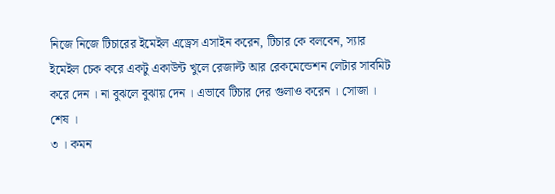নিজে নিজে টিচারের ইমেইল এড্রেস এসাইন করেন, টিচার কে বলবেন, স্যার ইমেইল চেক করে একটু একাউন্ট খুলে রেজাল্ট আর রেকমেন্ডেশন লেটার সাবমিট করে দেন । না বুঝলে বুঝায় দেন । এভাবে টিচার দের গুলাও করেন । সোজা । শেষ ।
৩ । কমন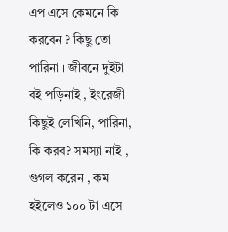এপ এসে কেমনে কি করবেন ? কিছু তো পারিনা । জীবনে দুইটা বই পড়িনাই , ইংরেজী কিছুই লেখিনি, পারিনা, কি করব? সমস্যা নাই , গুগল করেন , কম হইলেও ১০০ টা এসে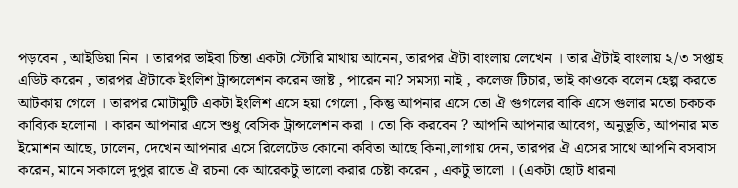পড়বেন , আইডিয়া নিন । তারপর ভাইবা চিন্তা একটা স্টোরি মাথায় আনেন, তারপর ঐটা বাংলায় লেখেন । তার ঐটাই বাংলায় ২/৩ সপ্তাহ এডিট করেন , তারপর ঐটাকে ইংলিশ ট্রান্সলেশন করেন জাষ্ট , পারেন না? সমস্যা নাই , কলেজ টিচার, ভাই কাওকে বলেন হেল্প করতে আটকায় গেলে । তারপর মোটামুটি একটা ইংলিশ এসে হয়া গেলো , কিন্তু আপনার এসে তো ঐ গুগলের বাকি এসে গুলার মতো চকচক কাব্যিক হলোনা । কারন আপনার এসে শুধু বেসিক ট্রান্সলেশন করা । তো কি করবেন ? আপনি আপনার আবেগ, অনুভূতি, আপনার মত ইমোশন আছে, ঢালেন, দেখেন আপনার এসে রিলেটেড কোনো কবিতা আছে কিনা,লাগায় দেন, তারপর ঐ এসের সাথে আপনি বসবাস করেন, মানে সকালে দুপুর রাতে ঐ রচনা কে আরেকটু ভালো করার চেষ্টা করেন , একটু ভালো । (একটা ছোট ধারনা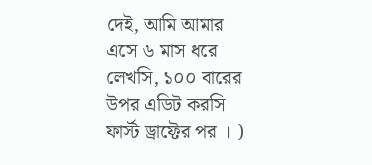দেই, আমি আমার এসে ৬ মাস ধরে লেখসি, ১০০ বারের উপর এডিট করসি ফার্স্ট ড্রাফ্টের পর । )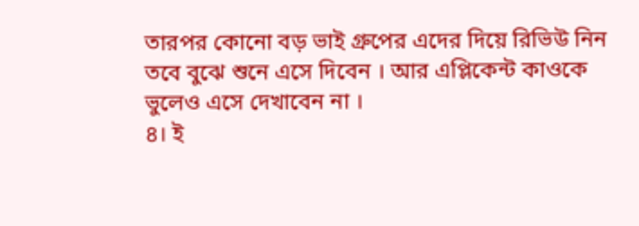তারপর কোনো বড় ভাই গ্রুপের এদের দিয়ে রিভিউ নিন তবে বুঝে শুনে এসে দিবেন । আর এপ্লিকেন্ট কাওকে ভুলেও এসে দেখাবেন না ।
৪। ই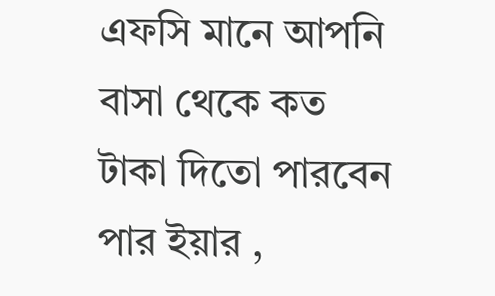এফসি মানে আপনি বাসা থেকে কত টাকা দিতো পারবেন পার ইয়ার ,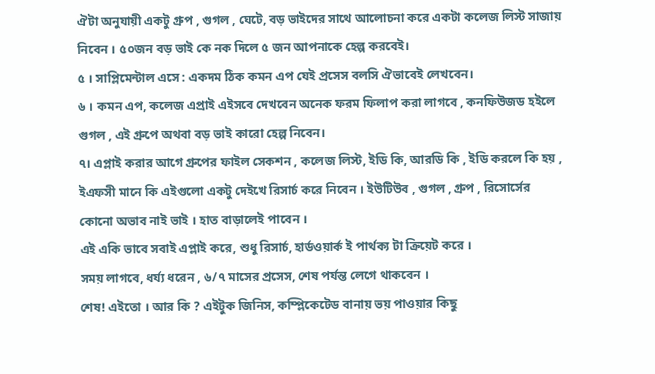ঐটা অনুযায়ী একটু গ্রুপ , গুগল , ঘেটে, বড় ভাইদের সাথে আলোচনা করে একটা কলেজ লিস্ট সাজায় নিবেন । ৫০জন বড় ভাই কে নক দিলে ৫ জন আপনাকে হেল্প করবেই।
৫ । সাপ্লিমেন্টাল এসে : একদম ঠিক কমন এপ যেই প্রসেস বলসি ঐভাবেই লেখবেন।
৬ । কমন এপ, কলেজ এপ্রাই এইসবে দেখবেন অনেক ফরম ফিলাপ করা লাগবে , কনফিউজড হইলে গুগল , এই গ্রুপে অথবা বড় ভাই কারো হেল্প নিবেন।
৭। এপ্লাই করার আগে গ্রুপের ফাইল সেকশন , কলেজ লিস্ট, ইডি কি, আরডি কি , ইডি করলে কি হয় , ইএফসী মানে কি এইগুলো একটু দেইখে রিসার্চ করে নিবেন । ইউটিউব , গুগল , গ্রুপ , রিসোর্সের কোনো অভাব নাই ভাই । হাত বাড়ালেই পাবেন ।
এই একি ভাবে সবাই এপ্লাই করে, শুধু রিসার্চ, হার্ডওয়ার্ক ই পার্থক্য টা ক্রিয়েট করে ।
সময় লাগবে, ধর্য্য ধরেন , ৬/৭ মাসের প্রসেস, শেষ পর্যন্ত লেগে থাকবেন ।
শেষ! এইতো । আর কি ? এইটুক জিনিস, কম্প্লিকেটেড বানায় ভয় পাওয়ার কিছু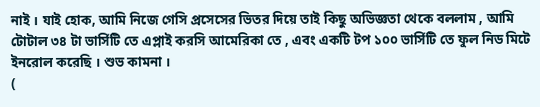নাই । যাই হোক, আমি নিজে গেসি প্রসেসের ভিতর দিয়ে তাই কিছু অভিজ্ঞতা থেকে বললাম , আমি টোটাল ৩৪ টা ভার্সিটি তে এপ্লাই করসি আমেরিকা তে , এবং একটি টপ ১০০ ভার্সিটি তে ফুল নিড মিটে ইনরোল করেছি । শুভ কামনা ।
(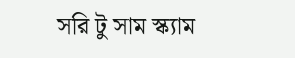সরি টু সাম স্ক্যাম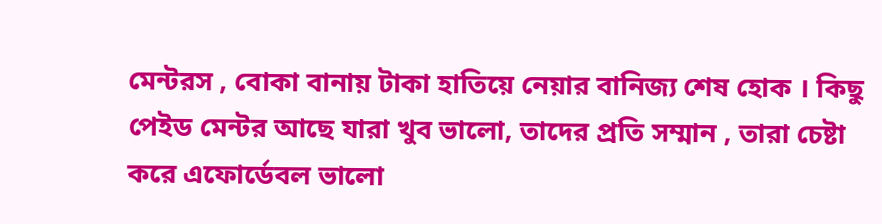মেন্টরস , বোকা বানায় টাকা হাতিয়ে নেয়ার বানিজ্য শেষ হোক । কিছু পেইড মেন্টর আছে যারা খুব ভালো, তাদের প্রতি সম্মান , তারা চেষ্টা করে এফোর্ডেবল ভালো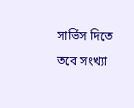সার্ভিস দিতে তবে সংখ্যা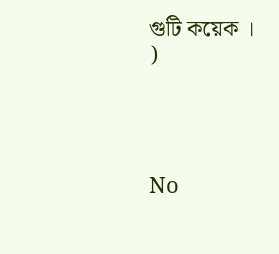গুটি কয়েক । )




No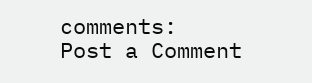comments:
Post a Comment